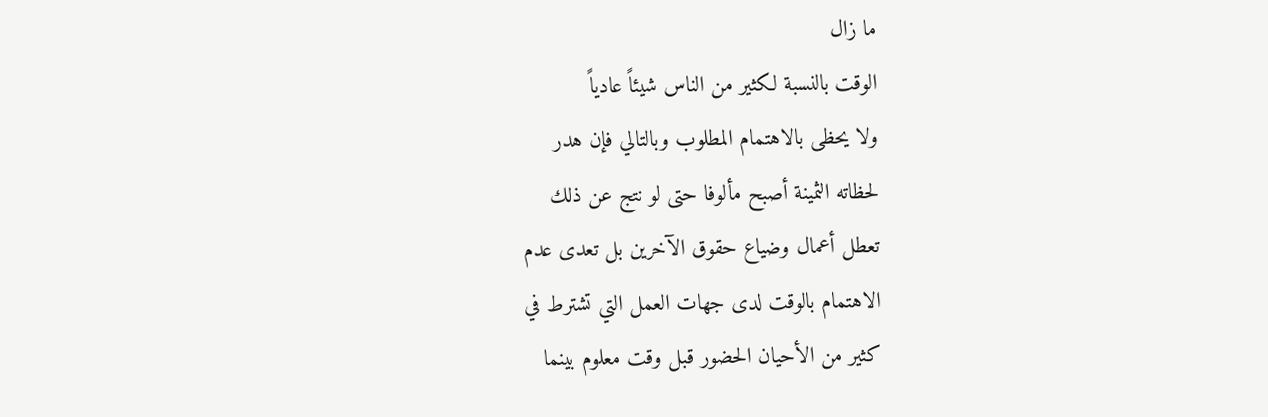ما زال
الوقت بالنسبة لكثير من الناس شيئاً عادياً
ولا يحظى بالاهتمام المطلوب وبالتالي فإن هدر
لحظاته الثمينة أصبح مألوفا حتى لو نتج عن ذلك
تعطل أعمال وضياع حقوق الآخرين بل تعدى عدم
الاهتمام بالوقت لدى جهات العمل التي تشترط في
كثير من الأحيان الحضور قبل وقت معلوم بينما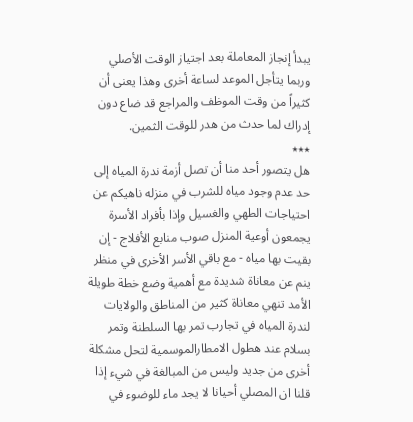يبدأ إنجاز المعاملة بعد اجتياز الوقت الأصلي
وربما يتأجل الموعد لساعة أخرى وهذا يعنى أن
كثيراً من وقت الموظف والمراجع قد ضاع دون
إدراك لما حدث من هدر للوقت الثمين.
٭٭٭
هل يتصور أحد منا أن تصل أزمة ندرة المياه إلى
حد عدم وجود مياه للشرب في منزله ناهيكم عن
احتياجات الطهي والغسيل وإذا بأفراد الأسرة
يجمعون أوعية المنزل صوب منابع الأفلاج - إن
بقيت بها مياه - مع باقي الأسر الأخرى في منظر
ينم عن معاناة شديدة مع أهمية وضع خطة طويلة
الأمد تنهي معاناة كثير من المناطق والولايات
لندرة المياه في تجارب تمر بها السلطنة وتمر
بسلام عند هطول الامطارالموسمية لتحل مشكلة
أخرى من جديد وليس من المبالغة في شيء إذا
قلنا ان المصلي أحيانا لا يجد ماء للوضوء في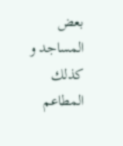بعض المساجد و كذلك المطاعم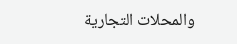والمحلات التجارية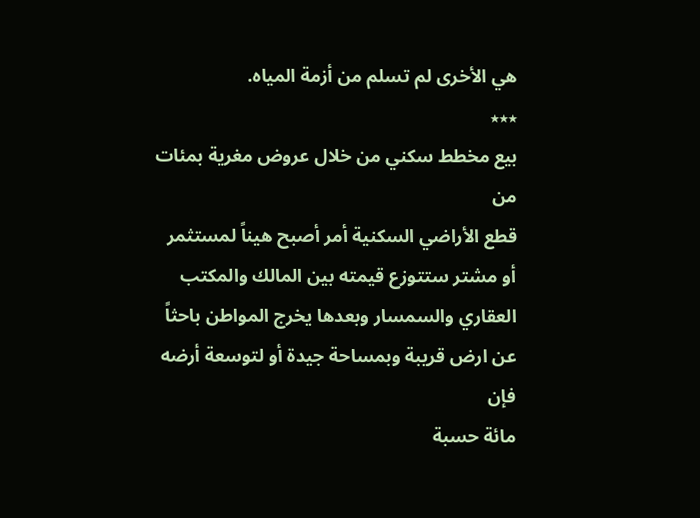هي الأخرى لم تسلم من أزمة المياه.
٭٭٭
بيع مخطط سكني من خلال عروض مغرية بمئات من
قطع الأراضي السكنية أمر أصبح هيناً لمستثمر
أو مشتر ستتوزع قيمته بين المالك والمكتب
العقاري والسمسار وبعدها يخرج المواطن باحثاً
عن ارض قريبة وبمساحة جيدة أو لتوسعة أرضه فإن
مائة حسبة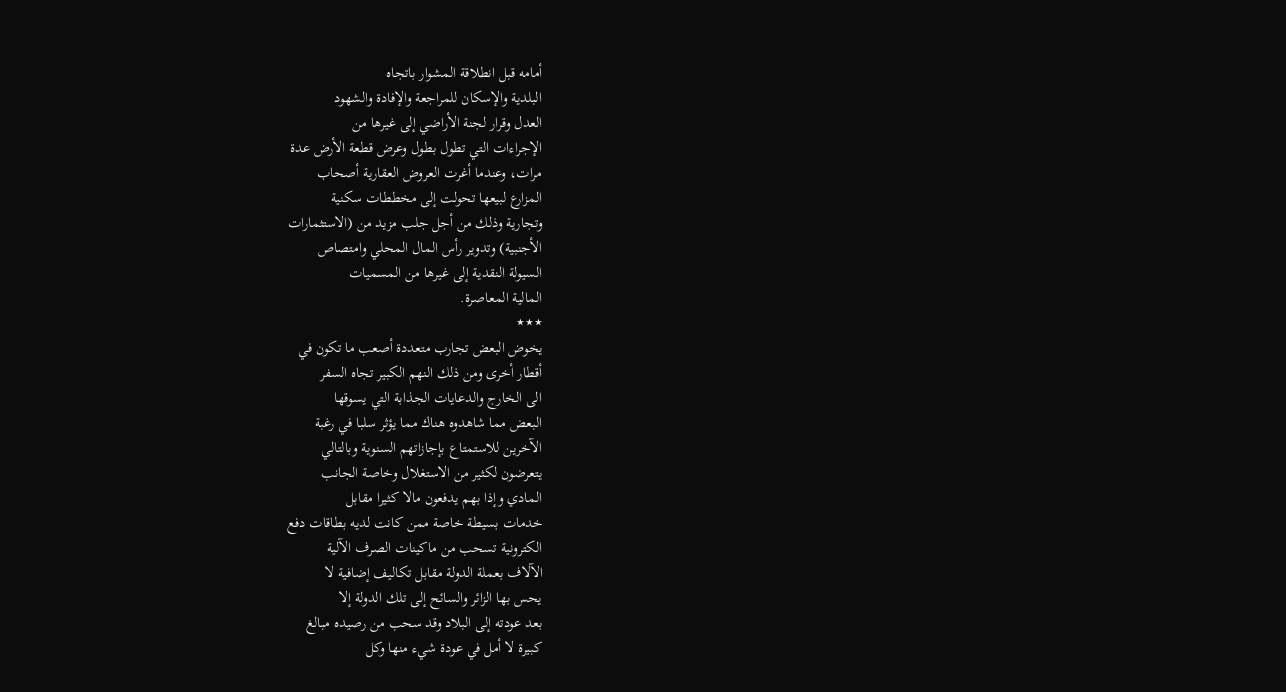أمامه قبل انطلاقة المشوار باتجاه
البلدية والإسكان للمراجعة والإفادة والشهود
العدل وقرار لجنة الأراضي إلى غيرها من
الإجراءات التي تطول بطول وعرض قطعة الأرض عدة
مرات، وعندما أغرت العروض العقارية أصحاب
المزارع لبيعها تحولت إلى مخططات سكنية
وتجارية وذلك من أجل جلب مزيد من (الاستثمارات
الأجنبية) وتدوير رأس المال المحلي وامتصاص
السيولة النقدية إلى غيرها من المسميات
المالية المعاصرة.
٭٭٭
يخوض البعض تجارب متعددة أصعب ما تكون في
أقطار أخرى ومن ذلك النهم الكبير تجاه السفر
الى الخارج والدعايات الجذابة التي يسوقها
البعض مما شاهدوه هناك مما يؤثر سلبا في رغبة
الآخرين للاستمتاع بإجازاتهم السنوية وبالتالي
يتعرضون لكثير من الاستغلال وخاصة الجانب
المادي وإذا بهم يدفعون مالا كثيرا مقابل
خدمات بسيطة خاصة ممن كانت لديه بطاقات دفع
الكترونية تسحب من ماكينات الصرف الآلية
الآلاف بعملة الدولة مقابل تكاليف إضافية لا
يحس بها الزائر والسائح إلى تلك الدولة إلا
بعد عودته إلى البلاد وقد سحب من رصيده مبالغ
كبيرة لا أمل في عودة شيء منها وكل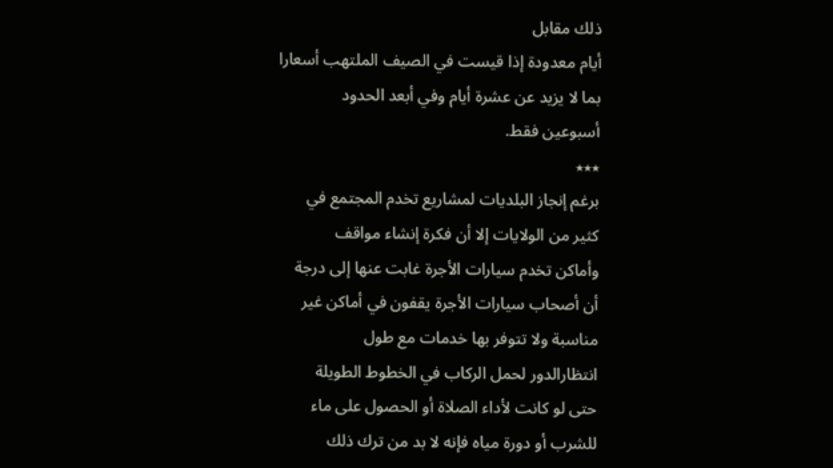ذلك مقابل
أيام معدودة إذا قيست في الصيف الملتهب أسعارا
بما لا يزيد عن عشرة أيام وفي أبعد الحدود
أسبوعين فقط.
٭٭٭
برغم إنجاز البلديات لمشاريع تخدم المجتمع في
كثير من الولايات إلا أن فكرة إنشاء مواقف
وأماكن تخدم سيارات الأجرة غابت عنها إلى درجة
أن أصحاب سيارات الأجرة يقفون في أماكن غير
مناسبة ولا تتوفر بها خدمات مع طول
انتظارالدور لحمل الركاب في الخطوط الطويلة
حتى لو كانت لأداء الصلاة أو الحصول على ماء
للشرب أو دورة مياه فإنه لا بد من ترك ذلك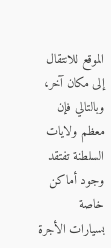الموقع للانتقال إلى مكان آخر، وبالتالي فإن
معظم ولايات السلطنة تفتقد وجود أماكن خاصة
بسيارات الأجرة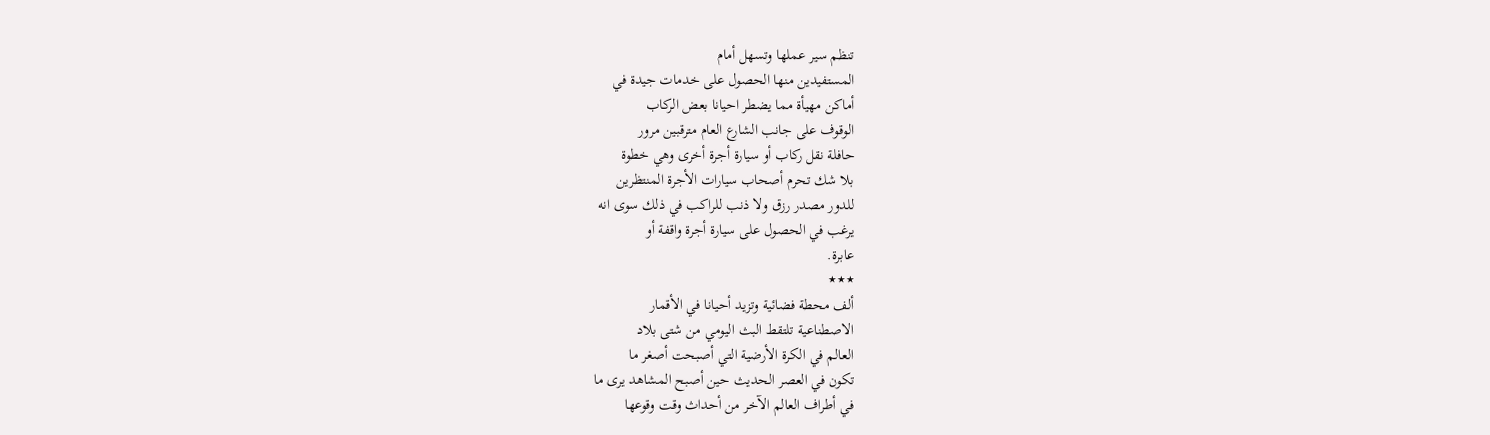تنظم سير عملها وتسهل أمام
المستفيدين منها الحصول على خدمات جيدة في
أماكن مهيأة مما يضطر احيانا بعض الركاب
الوقوف على جانب الشارع العام مترقبين مرور
حافلة نقل ركاب أو سيارة أجرة أخرى وهي خطوة
بلا شك تحرم أصحاب سيارات الأجرة المنتظرين
للدور مصدر رزق ولا ذنب للراكب في ذلك سوى انه
يرغب في الحصول على سيارة أجرة واقفة أو
عابرة.
٭٭٭
ألف محطة فضائية وتزيد أحيانا في الأقمار
الاصطناعية تلتقط البث اليومي من شتى بلاد
العالم في الكرة الأرضية التي أصبحت أصغر ما
تكون في العصر الحديث حين أصبح المشاهد يرى ما
في أطراف العالم الآخر من أحداث وقت وقوعها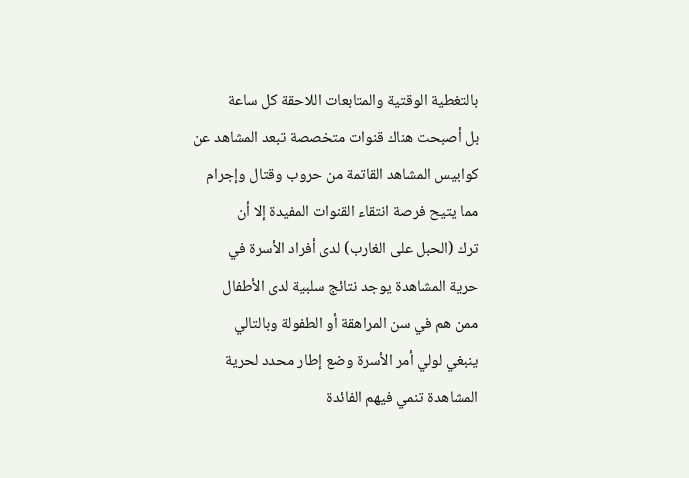بالتغطية الوقتية والمتابعات اللاحقة كل ساعة
بل أصبحت هناك قنوات متخصصة تبعد المشاهد عن
كوابيس المشاهد القاتمة من حروب وقتال وإجرام
مما يتيح فرصة انتقاء القنوات المفيدة إلا أن
ترك (الحبل على الغارب) لدى أفراد الأسرة في
حرية المشاهدة يوجد نتائج سلبية لدى الأطفال
ممن هم في سن المراهقة أو الطفولة وبالتالي
ينبغي لولي أمر الأسرة وضع إطار محدد لحرية
المشاهدة تنمي فيهم الفائدة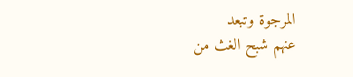المرجوة وتبعد
عنهم شبح الغث من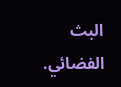البث الفضائي.